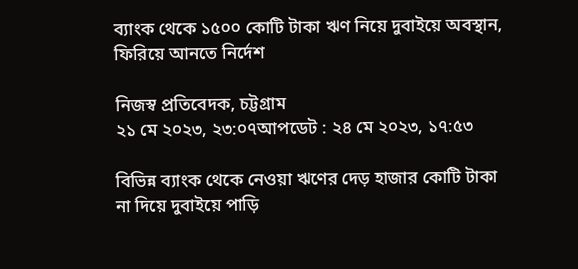ব্যাংক থেকে ১৫০০ কোটি টাকা ঋণ নিয়ে দুবাইয়ে অবস্থান, ফিরিয়ে আনতে নির্দেশ

নিজস্ব প্রতিবেদক, চট্টগ্রাম
২১ মে ২০২৩, ২৩:০৭আপডেট : ২৪ মে ২০২৩, ১৭:৫৩

বিভিন্ন ব্যাংক থেকে নেওয়া ঋণের দেড় হাজার কোটি টাকা না দিয়ে দুবাইয়ে পাড়ি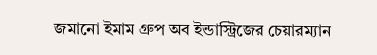জমানো ইমাম গ্রুপ অব ইন্ডাস্ট্রিজের চেয়ারম্যান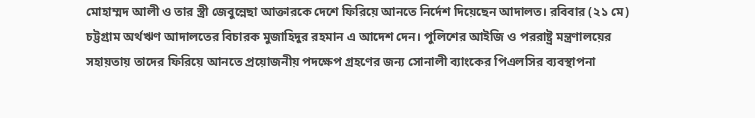মোহাম্মদ আলী ও তার স্ত্রী জেবুন্নেছা আক্তারকে দেশে ফিরিয়ে আনতে নির্দেশ দিয়েছেন আদালত। রবিবার (২১ মে) চট্টগ্রাম অর্থঋণ আদালতের বিচারক মুজাহিদুর রহমান এ আদেশ দেন। পুলিশের আইজি ও পররাষ্ট্র মন্ত্রণালয়ের সহায়তায় তাদের ফিরিয়ে আনতে প্রয়োজনীয় পদক্ষেপ গ্রহণের জন্য সোনালী ব্যাংকের পিএলসির ব্যবস্থাপনা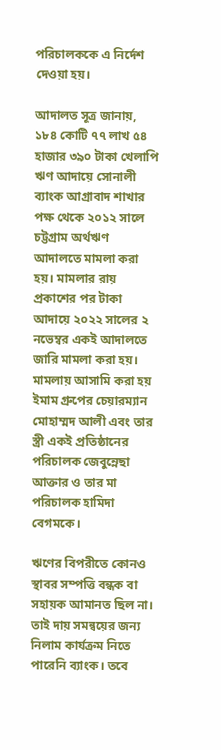পরিচালককে এ নির্দেশ দেওয়া হয়।

আদালত সূত্র জানায়, ১৮৪ কোটি ৭৭ লাখ ৫৪ হাজার ৩৯০ টাকা খেলাপি ঋণ আদায়ে সোনালী ব্যাংক আগ্রাবাদ শাখার পক্ষ থেকে ২০১২ সালে চট্টগ্রাম অর্থঋণ আদালতে মামলা করা হয়। মামলার রায় প্রকাশের পর টাকা আদায়ে ২০২২ সালের ২ নভেম্বর একই আদালতে জারি মামলা করা হয়। মামলায় আসামি করা হয় ইমাম গ্রুপের চেয়ারম্যান মোহাম্মদ আলী এবং তার স্ত্রী একই প্রতিষ্ঠানের পরিচালক জেবুন্নেছা আক্তার ও তার মা পরিচালক হামিদা বেগমকে।

ঋণের বিপরীতে কোনও স্থাবর সম্পত্তি বন্ধক বা সহায়ক আমানত ছিল না। তাই দায় সমন্বয়ের জন্য নিলাম কার্যক্রম নিতে পারেনি ব্যাংক। তবে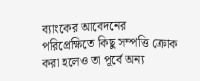ব্যাংকের আবেদনের পরিপ্রেক্ষিতে কিছু সম্পত্তি ক্রোক করা হলেও তা পূর্বে অন্য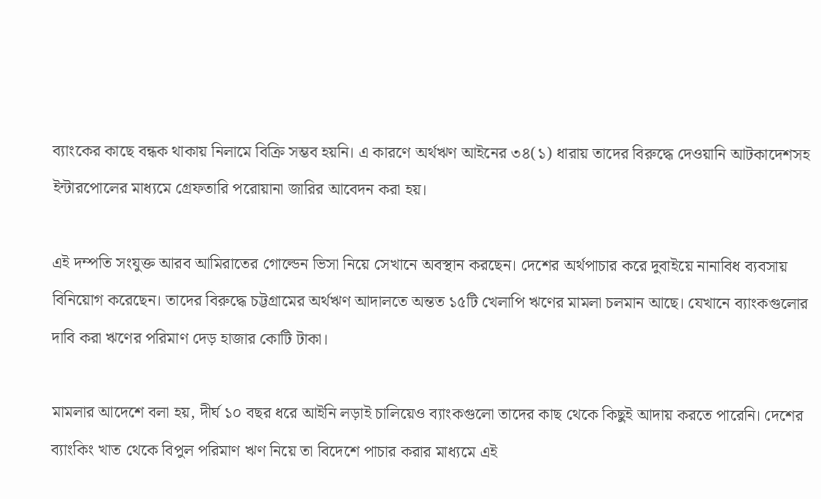ব্যাংকের কাছে বন্ধক থাকায় নিলামে বিক্রি সম্ভব হয়নি। এ কারণে অর্থঋণ আইনের ৩৪(১) ধারায় তাদের বিরুদ্ধে দেওয়ানি আটকাদেশসহ ইন্টারপোলের মাধ্যমে গ্রেফতারি পরোয়ানা জারির আবেদন করা হয়।

এই দম্পতি সংযুক্ত আরব আমিরাতের গোল্ডেন ভিসা নিয়ে সেখানে অবস্থান করছেন। দেশের অর্থপাচার করে দুবাইয়ে নানাবিধ ব্যবসায় বিনিয়োগ করেছেন। তাদের বিরুদ্ধে চট্টগ্রামের অর্থঋণ আদালতে অন্তত ১৫টি খেলাপি ঋণের মামলা চলমান আছে। যেখানে ব্যাংকগুলোর দাবি করা ঋণের পরিমাণ দেড় হাজার কোটি টাকা।

মামলার আদেশে বলা হয়, দীর্ঘ ১০ বছর ধরে আইনি লড়াই চালিয়েও ব্যাংকগুলো তাদের কাছ থেকে কিছুই আদায় করতে পারেনি। দেশের ব্যাংকিং খাত থেকে বিপুল পরিমাণ ঋণ নিয়ে তা বিদেশে পাচার করার মাধ্যমে এই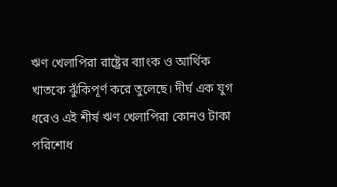ঋণ খেলাপিরা রাষ্ট্রের ব্যাংক ও আর্থিক খাতকে ঝুঁকিপূর্ণ করে তুলেছে। দীর্ঘ এক যুগ ধরেও এই শীর্ষ ঋণ খেলাপিরা কোনও টাকা পরিশোধ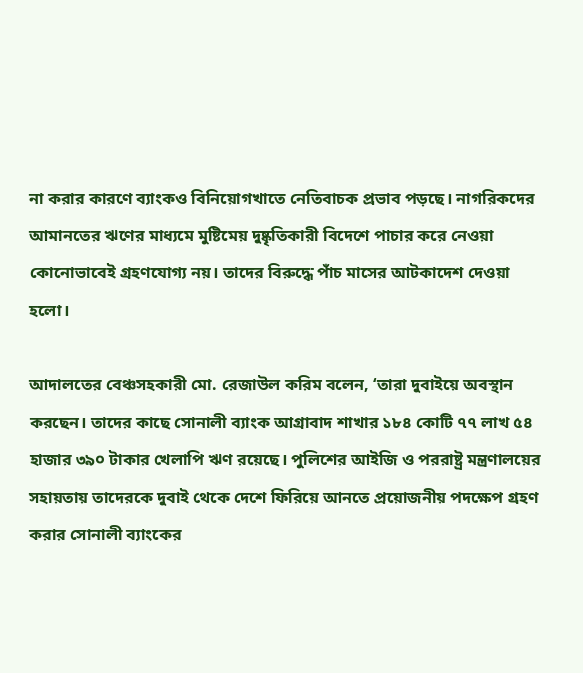না করার কারণে ব্যাংকও বিনিয়োগখাতে নেতিবাচক প্রভাব পড়ছে। নাগরিকদের আমানতের ঋণের মাধ্যমে মুষ্টিমেয় দুষ্কৃতিকারী বিদেশে পাচার করে নেওয়া কোনোভাবেই গ্রহণযোগ্য নয়। তাদের বিরুদ্ধে পাঁচ মাসের আটকাদেশ দেওয়া হলো।

আদালতের বেঞ্চসহকারী মো. রেজাউল করিম বলেন, ‘তারা দুবাইয়ে অবস্থান করছেন। তাদের কাছে সোনালী ব্যাংক আগ্রাবাদ শাখার ১৮৪ কোটি ৭৭ লাখ ৫৪ হাজার ৩৯০ টাকার খেলাপি ঋণ রয়েছে। পুলিশের আইজি ও পররাষ্ট্র মন্ত্রণালয়ের সহায়তায় তাদেরকে দুবাই থেকে দেশে ফিরিয়ে আনতে প্রয়োজনীয় পদক্ষেপ গ্রহণ করার সোনালী ব্যাংকের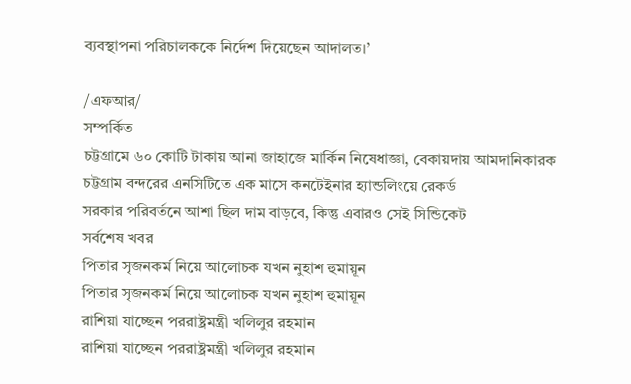ব্যবস্থাপনা পরিচালককে নির্দেশ দিয়েছেন আদালত।’

/এফআর/
সম্পর্কিত
চট্টগ্রামে ৬০ কোটি টাকায় আনা জাহাজে মার্কিন নিষেধাজ্ঞা, বেকায়দায় আমদানিকারক
চট্টগ্রাম বন্দরের এনসিটিতে এক মাসে কনটেইনার হ্যান্ডলিংয়ে রেকর্ড
সরকার পরিবর্তনে আশা ছিল দাম বাড়বে, কিন্তু এবারও সেই সিন্ডিকেট
সর্বশেষ খবর
পিতার সৃজনকর্ম নিয়ে আলোচক যখন নুহাশ হুমায়ূন
পিতার সৃজনকর্ম নিয়ে আলোচক যখন নুহাশ হুমায়ূন
রাশিয়া যাচ্ছেন পররাষ্ট্রমন্ত্রী খলিলুর রহমান
রাশিয়া যাচ্ছেন পররাষ্ট্রমন্ত্রী খলিলুর রহমান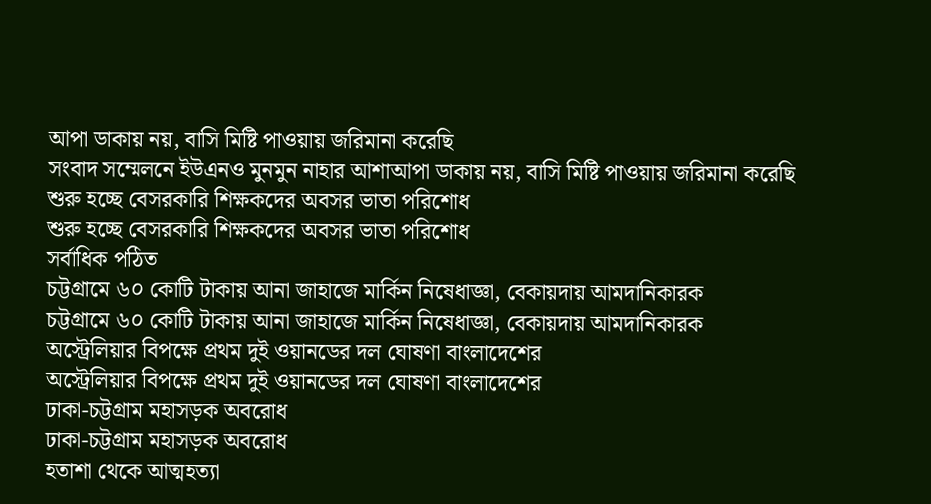আপা ডাকায় নয়, বাসি মিষ্টি পাওয়ায় জরিমানা করেছি
সংবাদ সম্মেলনে ইউএনও মুনমুন নাহার আশাআপা ডাকায় নয়, বাসি মিষ্টি পাওয়ায় জরিমানা করেছি
শুরু হচ্ছে বেসরকারি শিক্ষকদের অবসর ভাতা পরিশোধ
শুরু হচ্ছে বেসরকারি শিক্ষকদের অবসর ভাতা পরিশোধ
সর্বাধিক পঠিত
চট্টগ্রামে ৬০ কোটি টাকায় আনা জাহাজে মার্কিন নিষেধাজ্ঞা, বেকায়দায় আমদানিকারক
চট্টগ্রামে ৬০ কোটি টাকায় আনা জাহাজে মার্কিন নিষেধাজ্ঞা, বেকায়দায় আমদানিকারক
অস্ট্রেলিয়ার বিপক্ষে প্রথম দুই ওয়ানডের দল ঘোষণা বাংলাদেশের
অস্ট্রেলিয়ার বিপক্ষে প্রথম দুই ওয়ানডের দল ঘোষণা বাংলাদেশের
ঢাকা-চট্টগ্রাম মহাসড়ক অবরোধ
ঢাকা-চট্টগ্রাম মহাসড়ক অবরোধ
হতাশা থেকে আত্মহত্যা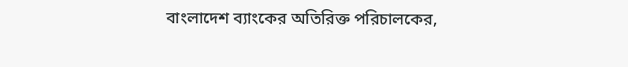বাংলাদেশ ব্যাংকের অতিরিক্ত পরিচালকের,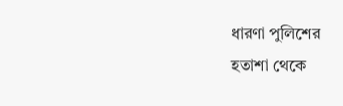ধারণা পুলিশের
হতাশা থেকে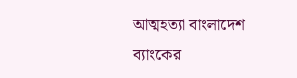আত্মহত্যা বাংলাদেশ ব্যাংকের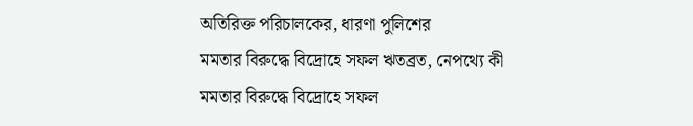অতিরিক্ত পরিচালকের, ধারণা পুলিশের
মমতার বিরুদ্ধে বিদ্রোহে সফল ঋতব্রত, নেপথ্যে কী
মমতার বিরুদ্ধে বিদ্রোহে সফল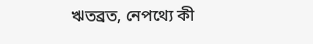ঋতব্রত, নেপথ্যে কী